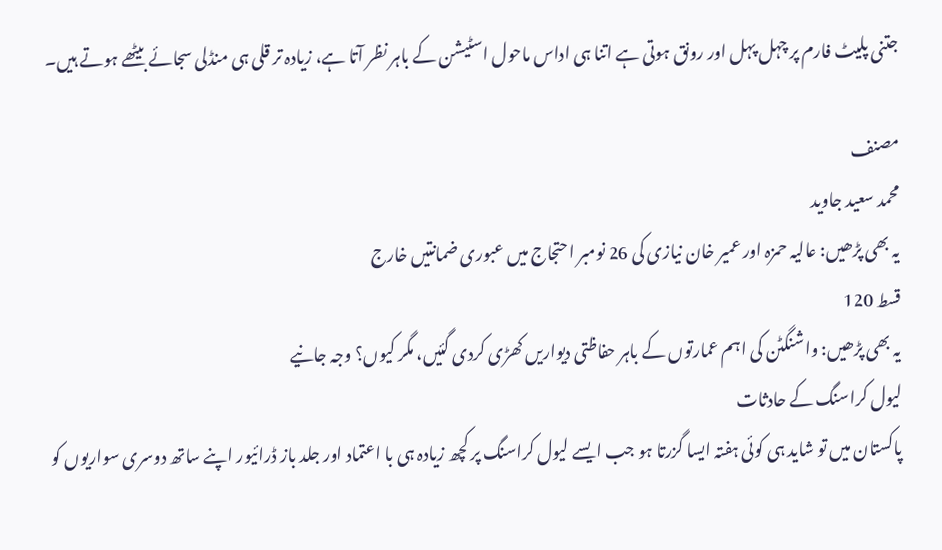جتنی پلیٹ فارم پر چہل پہل اور رونق ہوتی ہے اتنا ہی اداس ماحول اسٹیشن کے باہر نظر آتا ہے، زیادہ تر قلی ہی منڈلی سجائے بیٹھے ہوتے ہیں۔

مصنف
محمد سعید جاوید
یہ بھی پڑھیں: عالیہ حمزہ اور عمیر خان نیازی کی 26 نومبر احتجاج میں عبوری ضمانتیں خارج
قسط 120
یہ بھی پڑھیں: واشنگٹن کی اہم عمارتوں کے باہر حفاظتی دیواریں کھڑی کردی گئیں، مگر کیوں؟ وجہ جانیے
لیول کراسنگ کے حادثات
پاکستان میں تو شاید ہی کوئی ہفتہ ایسا گزرتا ہو جب ایسے لیول کراسنگ پر کچھ زیادہ ہی با اعتماد اور جلد باز ڈرائیور اپنے ساتھ دوسری سواریوں کو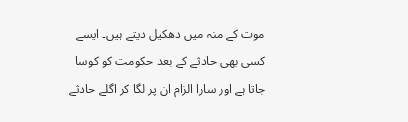موت کے منہ میں دھکیل دیتے ہیں۔ ایسے کسی بھی حادثے کے بعد حکومت کو کوسا جاتا ہے اور سارا الزام ان پر لگا کر اگلے حادثے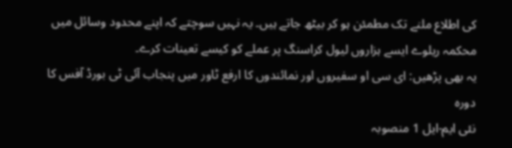کی اطلاع ملنے تک مطمئن ہو کر بیٹھ جاتے ہیں۔ یہ نہیں سوچتے کہ اپنے محدود وسائل میں محکمہ ریلوے ایسے ہزاروں لیول کراسنگ پر عملے کو کیسے تعینات کرے۔
یہ بھی پڑھیں: ای سی او سفیروں اور نمائندوں کا ارفع ٹاور میں پنجاب آئی ٹی بورڈ آفس کا دورہ
نئی ایم-ایل 1 منصوبہ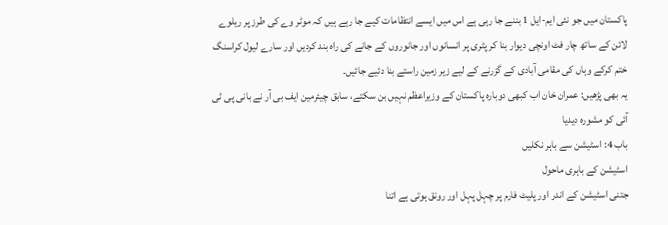پاکستان میں جو نئی ایم-ایل 1 بننے جا رہی ہے اس میں ایسے انتظامات کیے جا رہے ہیں کہ موٹر وے کی طرز پر ریلوے لائن کے ساتھ چار فٹ اونچی دیوار بنا کر پٹری پر انسانوں اور جانوروں کے جانے کی راہ بند کردیں اور سارے لیول کراسنگ ختم کرکے وہاں کی مقامی آبادی کے گزرنے کے لیے زیر زمین راستے بنا دئیے جائیں۔
یہ بھی پڑھیں: عمران خان اب کبھی دوبارہ پاکستان کے وزیراعظم نہیں بن سکتے، سابق چیئرمین ایف بی آر نے بانی پی ٹی آئی کو مشورہ دیدیا
باب 4: اسٹیشن سے باہر نکلیں
اسٹیشن کے باہری ماحول
جتنی اسٹیشن کے اندر اور پلیٹ فارم پر چہل پہل اور رونق ہوتی ہے اتنا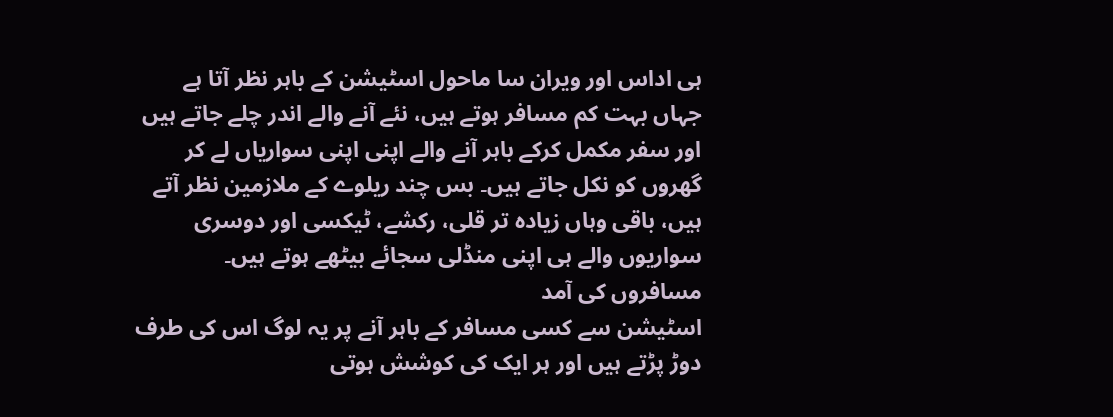ہی اداس اور ویران سا ماحول اسٹیشن کے باہر نظر آتا ہے جہاں بہت کم مسافر ہوتے ہیں، نئے آنے والے اندر چلے جاتے ہیں اور سفر مکمل کرکے باہر آنے والے اپنی اپنی سواریاں لے کر گھروں کو نکل جاتے ہیں۔ بس چند ریلوے کے ملازمین نظر آتے ہیں، باقی وہاں زیادہ تر قلی، رکشے، ٹیکسی اور دوسری سواریوں والے ہی اپنی منڈلی سجائے بیٹھے ہوتے ہیں۔
مسافروں کی آمد
اسٹیشن سے کسی مسافر کے باہر آنے پر یہ لوگ اس کی طرف دوڑ پڑتے ہیں اور ہر ایک کی کوشش ہوتی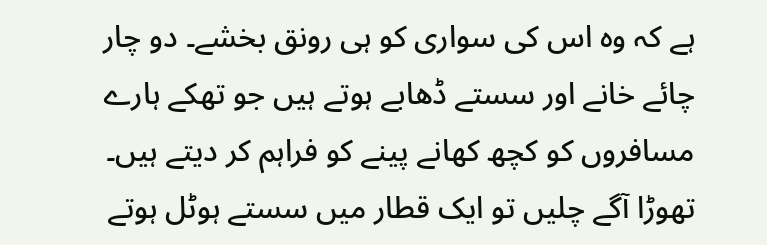ہے کہ وہ اس کی سواری کو ہی رونق بخشے۔ دو چار چائے خانے اور سستے ڈھابے ہوتے ہیں جو تھکے ہارے مسافروں کو کچھ کھانے پینے کو فراہم کر دیتے ہیں۔ تھوڑا آگے چلیں تو ایک قطار میں سستے ہوٹل ہوتے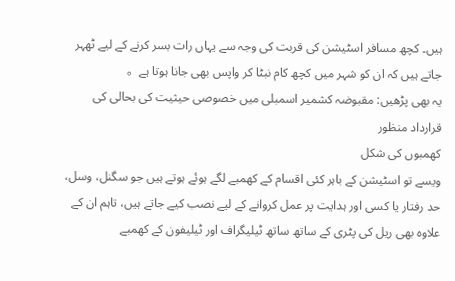ہیں۔ کچھ مسافر اسٹیشن کی قربت کی وجہ سے یہاں رات بسر کرنے کے لیے ٹھہر جاتے ہیں کہ ان کو شہر میں کچھ کام نبٹا کر واپس بھی جانا ہوتا ہے。
یہ بھی پڑھیں: مقبوضہ کشمیر اسمبلی میں خصوصی حیثیت کی بحالی کی قرارداد منظور
کھمبوں کی شکل
ویسے تو اسٹیشن کے باہر کئی اقسام کے کھمبے لگے ہوئے ہوتے ہیں جو سگنل، وسل، حد رفتار یا کسی اور ہدایت پر عمل کروانے کے لیے نصب کیے جاتے ہیں، تاہم ان کے علاوہ بھی ریل کی پٹری کے ساتھ ساتھ ٹیلیگراف اور ٹیلیفون کے کھمبے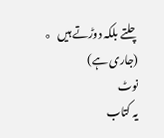چلتے بلکہ دوڑتے ہیں。
(جاری ہے)
نوٹ
یہ کتاب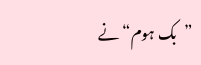”بک ہوم“ نے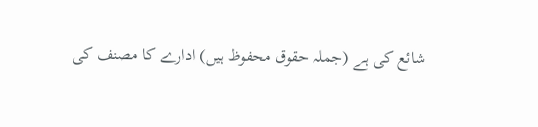شائع کی ہے (جملہ حقوق محفوظ ہیں) ادارے کا مصنف کی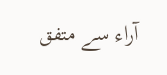آراء سے متفق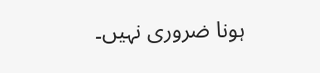ہونا ضروری نہیں۔